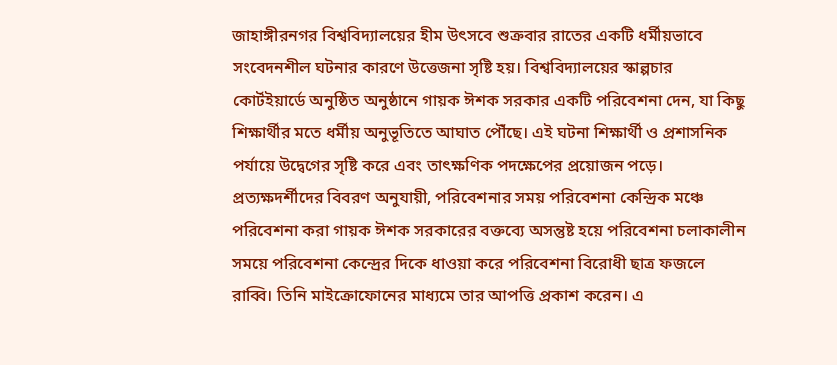জাহাঙ্গীরনগর বিশ্ববিদ্যালয়ের হীম উৎসবে শুক্রবার রাতের একটি ধর্মীয়ভাবে সংবেদনশীল ঘটনার কারণে উত্তেজনা সৃষ্টি হয়। বিশ্ববিদ্যালয়ের স্কাল্পচার কোর্টইয়ার্ডে অনুষ্ঠিত অনুষ্ঠানে গায়ক ঈশক সরকার একটি পরিবেশনা দেন, যা কিছু শিক্ষার্থীর মতে ধর্মীয় অনুভূতিতে আঘাত পৌঁছে। এই ঘটনা শিক্ষার্থী ও প্রশাসনিক পর্যায়ে উদ্বেগের সৃষ্টি করে এবং তাৎক্ষণিক পদক্ষেপের প্রয়োজন পড়ে।
প্রত্যক্ষদর্শীদের বিবরণ অনুযায়ী, পরিবেশনার সময় পরিবেশনা কেন্দ্রিক মঞ্চে পরিবেশনা করা গায়ক ঈশক সরকারের বক্তব্যে অসন্তুষ্ট হয়ে পরিবেশনা চলাকালীন সময়ে পরিবেশনা কেন্দ্রের দিকে ধাওয়া করে পরিবেশনা বিরোধী ছাত্র ফজলে রাব্বি। তিনি মাইক্রোফোনের মাধ্যমে তার আপত্তি প্রকাশ করেন। এ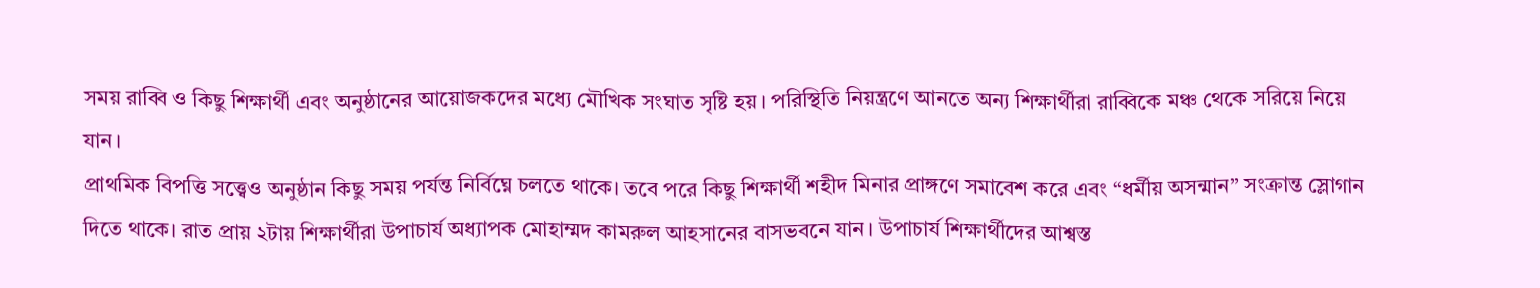সময় রাব্বি ও কিছু শিক্ষার্থী এবং অনুষ্ঠানের আয়োজকদের মধ্যে মৌখিক সংঘাত সৃষ্টি হয়। পরিস্থিতি নিয়ন্ত্রণে আনতে অন্য শিক্ষার্থীরা রাব্বিকে মঞ্চ থেকে সরিয়ে নিয়ে যান।
প্রাথমিক বিপত্তি সত্ত্বেও অনুষ্ঠান কিছু সময় পর্যন্ত নির্বিঘ্নে চলতে থাকে। তবে পরে কিছু শিক্ষার্থী শহীদ মিনার প্রাঙ্গণে সমাবেশ করে এবং “ধর্মীয় অসন্মান” সংক্রান্ত স্লোগান দিতে থাকে। রাত প্রায় ২টায় শিক্ষার্থীরা উপাচার্য অধ্যাপক মোহাম্মদ কামরুল আহসানের বাসভবনে যান। উপাচার্য শিক্ষার্থীদের আশ্বস্ত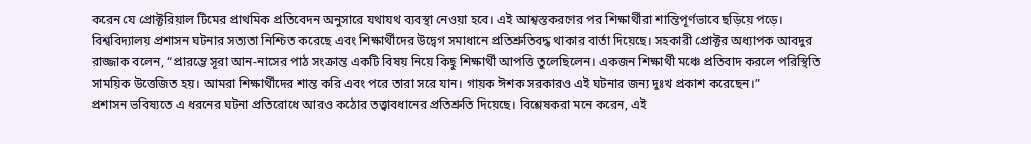করেন যে প্রোক্টরিয়াল টিমের প্রাথমিক প্রতিবেদন অনুসারে যথাযথ ব্যবস্থা নেওয়া হবে। এই আশ্বস্তকরণের পর শিক্ষার্থীরা শান্তিপূর্ণভাবে ছড়িয়ে পড়ে।
বিশ্ববিদ্যালয় প্রশাসন ঘটনার সত্যতা নিশ্চিত করেছে এবং শিক্ষার্থীদের উদ্বেগ সমাধানে প্রতিশ্রুতিবদ্ধ থাকার বার্তা দিয়েছে। সহকারী প্রোক্টর অধ্যাপক আবদুর রাজ্জাক বলেন, “প্রারম্ভে সূরা আন-নাসের পাঠ সংক্রান্ত একটি বিষয় নিয়ে কিছু শিক্ষার্থী আপত্তি তুলেছিলেন। একজন শিক্ষার্থী মঞ্চে প্রতিবাদ করলে পরিস্থিতি সাময়িক উত্তেজিত হয়। আমরা শিক্ষার্থীদের শান্ত করি এবং পরে তারা সরে যান। গায়ক ঈশক সরকারও এই ঘটনার জন্য দুঃখ প্রকাশ করেছেন।”
প্রশাসন ভবিষ্যতে এ ধরনের ঘটনা প্রতিরোধে আরও কঠোর তত্ত্বাবধানের প্রতিশ্রুতি দিয়েছে। বিশ্লেষকরা মনে করেন, এই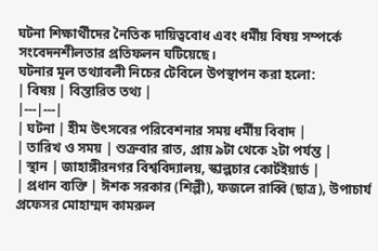ঘটনা শিক্ষার্থীদের নৈতিক দায়িত্ববোধ এবং ধর্মীয় বিষয় সম্পর্কে সংবেদনশীলতার প্রতিফলন ঘটিয়েছে।
ঘটনার মূল তথ্যাবলী নিচের টেবিলে উপস্থাপন করা হলো:
| বিষয় | বিস্তারিত তথ্য |
|---|---|
| ঘটনা | হীম উৎসবের পরিবেশনার সময় ধর্মীয় বিবাদ |
| তারিখ ও সময় | শুক্রবার রাত, প্রায় ৯টা থেকে ২টা পর্যন্ত |
| স্থান | জাহাঙ্গীরনগর বিশ্ববিদ্যালয়, স্কাল্পচার কোর্টইয়ার্ড |
| প্রধান ব্যক্তি | ঈশক সরকার (শিল্পী), ফজলে রাব্বি (ছাত্র), উপাচার্য প্রফেসর মোহাম্মদ কামরুল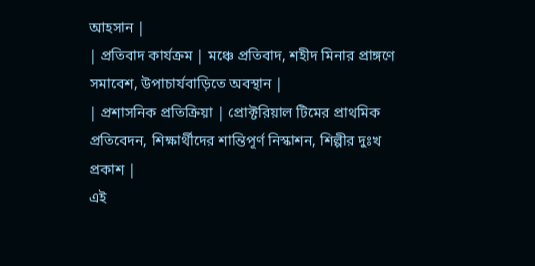আহসান |
| প্রতিবাদ কার্যক্রম | মঞ্চে প্রতিবাদ, শহীদ মিনার প্রাঙ্গণে সমাবেশ, উপাচার্যবাড়িতে অবস্থান |
| প্রশাসনিক প্রতিক্রিয়া | প্রোক্টরিয়াল টিমের প্রাথমিক প্রতিবেদন, শিক্ষার্থীদের শান্তিপূর্ণ নিস্কাশন, শিল্পীর দুঃখ প্রকাশ |
এই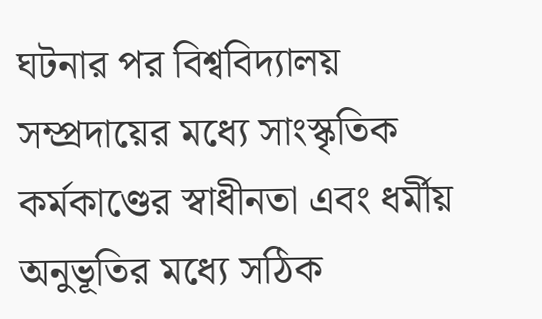ঘটনার পর বিশ্ববিদ্যালয় সম্প্রদায়ের মধ্যে সাংস্কৃতিক কর্মকাণ্ডের স্বাধীনতা এবং ধর্মীয় অনুভূতির মধ্যে সঠিক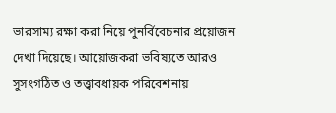ভারসাম্য রক্ষা করা নিয়ে পুনর্বিবেচনার প্রয়োজন দেখা দিয়েছে। আয়োজকরা ভবিষ্যতে আরও সুসংগঠিত ও তত্ত্বাবধায়ক পরিবেশনায়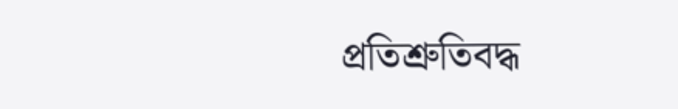প্রতিশ্রুতিবদ্ধ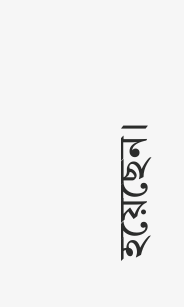হয়েছেন।